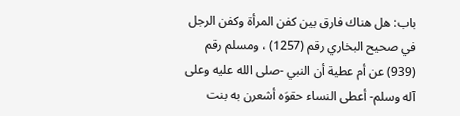باب: هل هناك فارق بين كفن المرأة وكفن الرجل
في صحيح البخاري رقم (1257) ، ومسلم رقم (939) عن أم عطية أن النبي -صلى الله عليه وعلى آله وسلم- أعطى النساء حقوَه أشعرن به بنت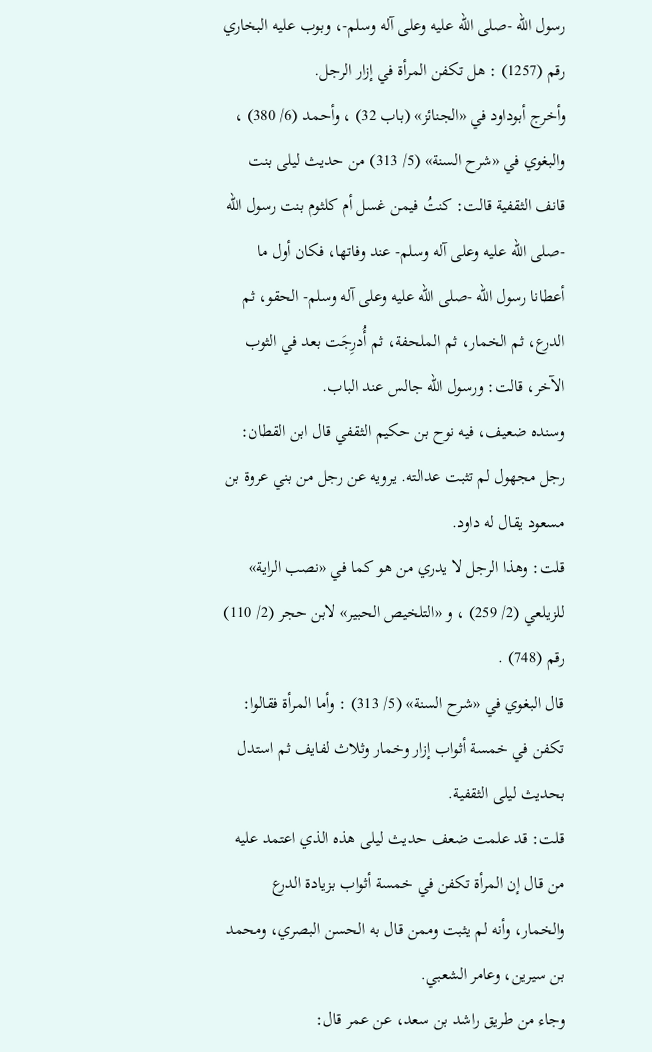رسول الله -صلى الله عليه وعلى آله وسلم-، وبوب عليه البخاري رقم (1257) : هل تكفن المرأة في إزار الرجل.
وأخرج أبوداود في «الجنائز» (باب 32) ، وأحمد (6/ 380) ، والبغوي في «شرح السنة» (5/ 313) من حديث ليلى بنت قانف الثقفية قالت: كنتُ فيمن غسل أم كلثوم بنت رسول الله -صلى الله عليه وعلى آله وسلم- عند وفاتها، فكان أول ما أعطانا رسول الله -صلى الله عليه وعلى آله وسلم- الحقو، ثم الدرع، ثم الخمار، ثم الملحفة، ثم أُدرِجَت بعد في الثوب الآخر، قالت: ورسول الله جالس عند الباب.
وسنده ضعيف، فيه نوح بن حكيم الثقفي قال ابن القطان: رجل مجهول لم تثبت عدالته. يرويه عن رجل من بني عروة بن مسعود يقال له داود.
قلت: وهذا الرجل لا يدري من هو كما في «نصب الراية» للزيلعي (2/ 259) ، و «التلخيص الحبير» لابن حجر (2/ 110) رقم (748) .
قال البغوي في «شرح السنة» (5/ 313) : وأما المرأة فقالوا: تكفن في خمسة أثواب إزار وخمار وثلاث لفايف ثم استدل بحديث ليلى الثقفية.
قلت: قد علمت ضعف حديث ليلى هذه الذي اعتمد عليه من قال إن المرأة تكفن في خمسة أثواب بزيادة الدرع والخمار، وأنه لم يثبت وممن قال به الحسن البصري، ومحمد بن سيرين، وعامر الشعبي.
وجاء من طريق راشد بن سعد، عن عمر قال: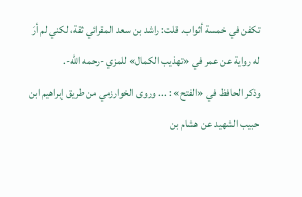تكفن في خمسة أثواب. قلت: راشد بن سعد المقرائي ثقة، لكني لم أرَ له رواية عن عمر في «تهذيب الكمال» للمزي -رحمه الله-.
وذكر الحافظ في «الفتح» : ... وروى الخوارزمي من طريق إبراهيم ابن حبيب الشهيد عن هشام بن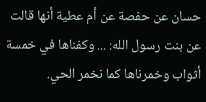حسان عن حفصة عن أم عطية أنها قالت عن بنت رسول الله: ... وكفناها في خمسة أثواب وخمرناها كما نخمر الحي.